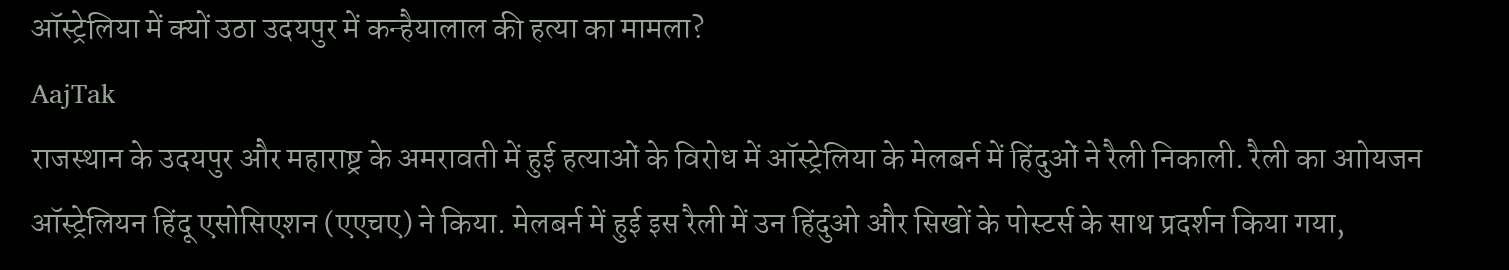ऑस्ट्रेलिया में क्यों उठा उदयपुर में कन्हैयालाल की हत्या का मामला?
AajTak
राजस्थान के उदयपुर और महाराष्ट्र के अमरावती में हुई हत्याओं के विरोध में ऑस्ट्रेलिया के मेलबर्न में हिंदुओं ने रैली निकाली. रैली का आोयजन ऑस्ट्रेलियन हिंदू एसोसिएशन (एएचए) ने किया. मेलबर्न में हुई इस रैली में उन हिंदुओ और सिखों के पोस्टर्स के साथ प्रदर्शन किया गया,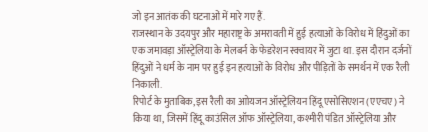जो इन आतंक की घटनाओं में मारे गए हैं.
राजस्थान के उदयपुर और महाराष्ट्र के अमरावती में हुई हत्याओं के विरोध में हिंदुओं का एक जमावड़ा ऑस्ट्रेलिया के मेलबर्न के फेडरेशन स्क्वायर में जुटा था. इस दौरान दर्जनों हिंदुओं ने धर्म के नाम पर हुई इन हत्याओं के विरोध और पीड़ितों के समर्थन में एक रैली निकाली.
रिपोर्ट के मुताबिक, इस रैली का आोयजन ऑस्ट्रेलियन हिंदू एसोसिएशन (एएचए) ने किया था, जिसमें हिंदू काउंसिल ऑफ ऑस्ट्रेलिया, कश्मीरी पंडित ऑस्ट्रेलिया और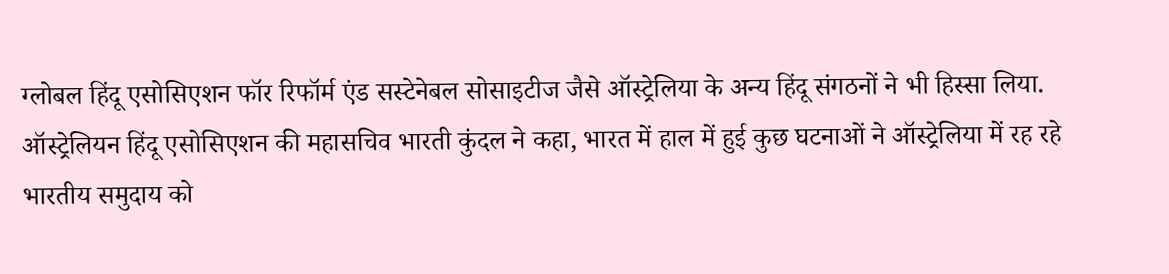ग्लोबल हिंदू एसोसिएशन फॉर रिफॉर्म एंड सस्टेनेबल सोसाइटीज जैसे ऑस्ट्रेलिया के अन्य हिंदू संगठनों ने भी हिस्सा लिया.
ऑस्ट्रेलियन हिंदू एसोसिएशन की महासचिव भारती कुंदल ने कहा, भारत में हाल में हुई कुछ घटनाओं ने ऑस्ट्रेलिया में रह रहे भारतीय समुदाय को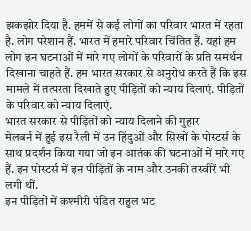झकझोर दिया है. हममें से कई लोगों का परिवार भारत में रहता है. लोग परेशान हैं. भारत में हमारे परिवार चिंतित हैं. यहां हम लोग इन घटनाओं में मारे गए लोगों के परिवारों के प्रति समर्थन दिखाना चाहते हैं. हम भारत सरकार से अनुरोध करते हैं कि इस मामले में तत्परता दिखाते हुए पीड़ितों को न्याय दिलाएं. पीड़ितों के परिवार को न्याय दिलाएं.
भारत सरकार से पीड़ितों को न्याय दिलाने की गुहार
मेलबर्न में हुई इस रैली में उन हिंदुओं और सिखों के पोस्टर्स के साथ प्रदर्शन किया गया जो इन आतंक की घटनाओं में मारे गए हैं. इन पोस्टर्स में इन पीड़ितों के नाम और उनकी तस्वीरें भी लगी थीं.
इन पीड़ितों में कश्मीरी पंडित राहुल भट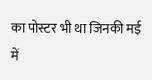का पोस्टर भी था जिनकी मई में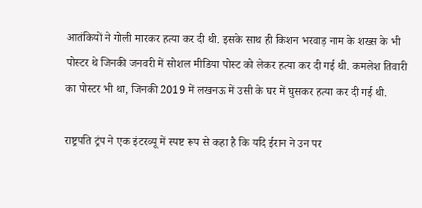आतंकियों ने गोली मारकर हत्या कर दी थी. इसके साथ ही किशन भरवाड़ नाम के शख्स के भी पोस्टर थे जिनकी जनवरी में सोशल मीडिया पोस्ट को लेकर हत्या कर दी गई थी. कमलेश तिवारी का पोस्टर भी था, जिनकी 2019 में लखनऊ में उसी के घर में घुसकर हत्या कर दी गई थी.

राष्ट्रपति ट्रंप ने एक इंटरव्यू में स्पष्ट रूप से कहा है कि यदि ईरान ने उन पर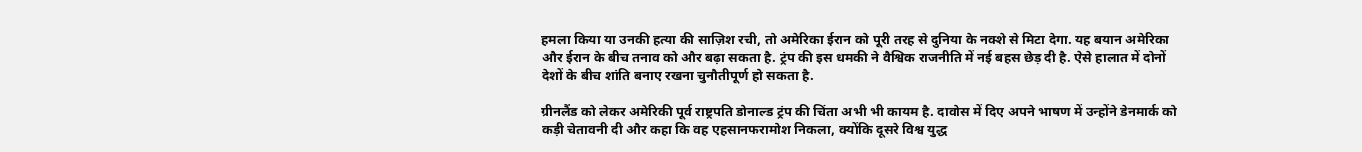हमला किया या उनकी हत्या की साज़िश रची, तो अमेरिका ईरान को पूरी तरह से दुनिया के नक्शे से मिटा देगा. यह बयान अमेरिका और ईरान के बीच तनाव को और बढ़ा सकता है. ट्रंप की इस धमकी ने वैश्विक राजनीति में नई बहस छेड़ दी है. ऐसे हालात में दोनों देशों के बीच शांति बनाए रखना चुनौतीपूर्ण हो सकता है.

ग्रीनलैंड को लेकर अमेरिकी पूर्व राष्ट्रपति डोनाल्ड ट्रंप की चिंता अभी भी कायम है. दावोस में दिए अपने भाषण में उन्होंने डेनमार्क को कड़ी चेतावनी दी और कहा कि वह एहसानफरामोश निकला, क्योंकि दूसरे विश्व युद्ध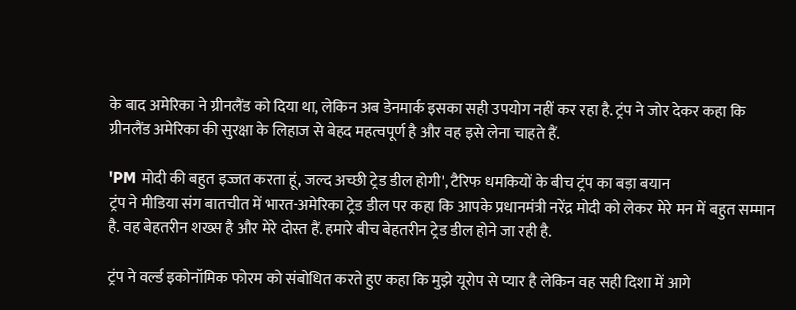के बाद अमेरिका ने ग्रीनलैंड को दिया था, लेकिन अब डेनमार्क इसका सही उपयोग नहीं कर रहा है. ट्रंप ने जोर देकर कहा कि ग्रीनलैंड अमेरिका की सुरक्षा के लिहाज से बेहद महत्वपूर्ण है और वह इसे लेना चाहते हैं.

'PM मोदी की बहुत इज्जत करता हूं, जल्द अच्छी ट्रेड डील होगी', टैरिफ धमकियों के बीच ट्रंप का बड़ा बयान
ट्रंप ने मीडिया संग बातचीत में भारत-अमेरिका ट्रेड डील पर कहा कि आपके प्रधानमंत्री नरेंद्र मोदी को लेकर मेरे मन में बहुत सम्मान है. वह बेहतरीन शख्स है और मेरे दोस्त हैं. हमारे बीच बेहतरीन ट्रेड डील होने जा रही है.

ट्रंप ने वर्ल्ड इकोनॉमिक फोरम को संबोधित करते हुए कहा कि मुझे यूरोप से प्यार है लेकिन वह सही दिशा में आगे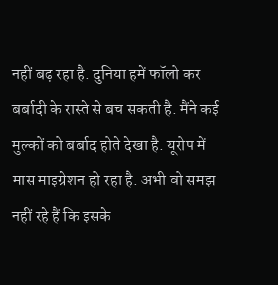नहीं बढ़ रहा है. दुनिया हमें फॉलो कर बर्बादी के रास्ते से बच सकती है. मैंने कई मुल्कों को बर्बाद होते देखा है. यूरोप में मास माइग्रेशन हो रहा है. अभी वो समझ नहीं रहे हैं कि इसके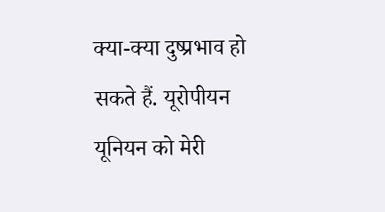क्या-क्या दुष्प्रभाव हो सकते हैं. यूरोपीयन यूनियन को मेरी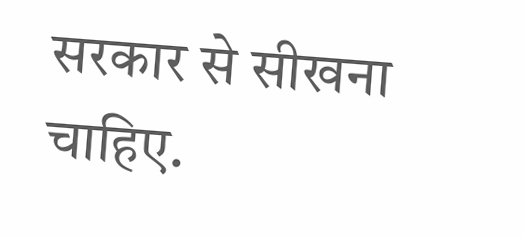सरकार से सीखना चाहिए.